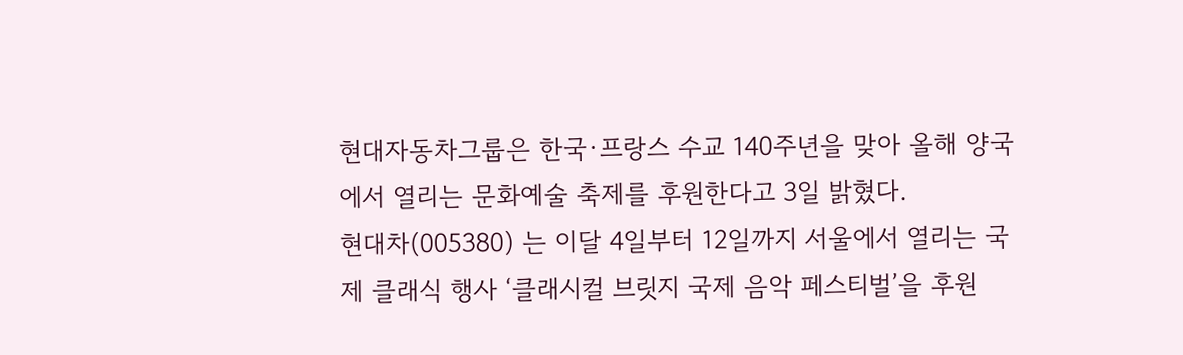현대자동차그룹은 한국·프랑스 수교 140주년을 맞아 올해 양국에서 열리는 문화예술 축제를 후원한다고 3일 밝혔다.
현대차(005380) 는 이달 4일부터 12일까지 서울에서 열리는 국제 클래식 행사 ‘클래시컬 브릿지 국제 음악 페스티벌’을 후원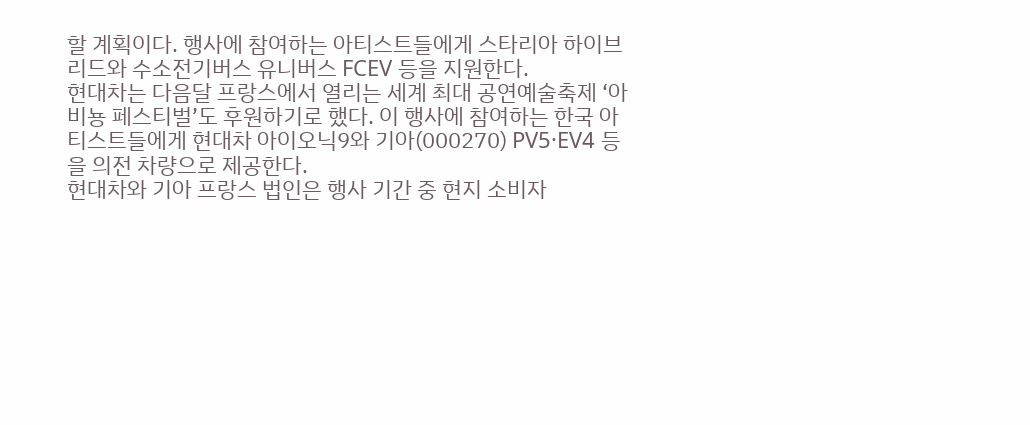할 계획이다. 행사에 참여하는 아티스트들에게 스타리아 하이브리드와 수소전기버스 유니버스 FCEV 등을 지원한다.
현대차는 다음달 프랑스에서 열리는 세계 최대 공연예술축제 ‘아비뇽 페스티벌’도 후원하기로 했다. 이 행사에 참여하는 한국 아티스트들에게 현대차 아이오닉9와 기아(000270) PV5·EV4 등을 의전 차량으로 제공한다.
현대차와 기아 프랑스 법인은 행사 기간 중 현지 소비자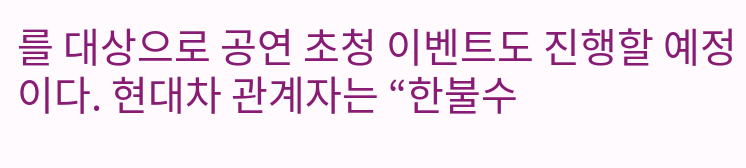를 대상으로 공연 초청 이벤트도 진행할 예정이다. 현대차 관계자는 “한불수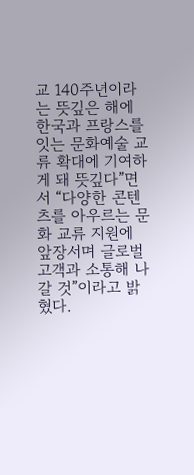교 140주년이라는 뜻깊은 해에 한국과 프랑스를 잇는 문화예술 교류 확대에 기여하게 돼 뜻깊다”면서 “다양한 콘텐츠를 아우르는 문화 교류 지원에 앞장서며 글로벌 고객과 소통해 나갈 것”이라고 밝혔다.